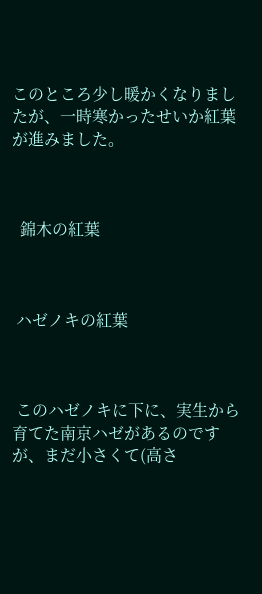このところ少し暖かくなりましたが、一時寒かったせいか紅葉が進みました。



  錦木の紅葉



 ハゼノキの紅葉



 このハゼノキに下に、実生から育てた南京ハゼがあるのですが、まだ小さくて(高さ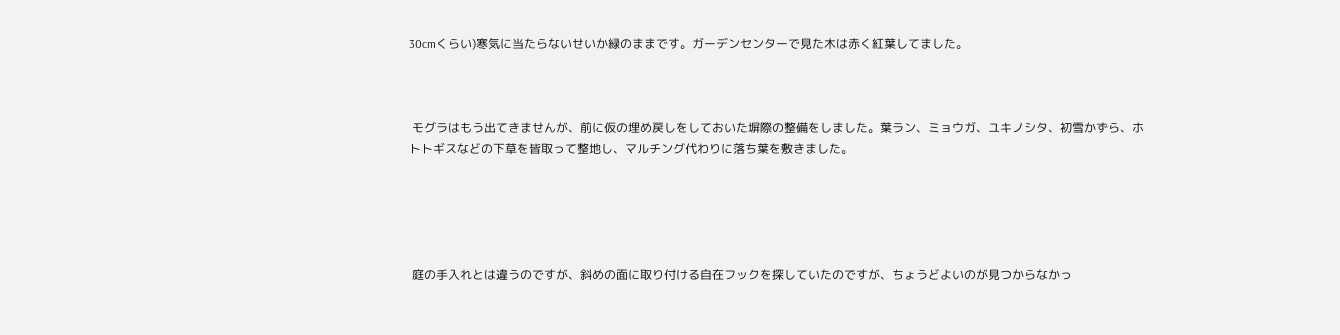30cmくらい)寒気に当たらないせいか緑のままです。ガーデンセンターで見た木は赤く紅葉してました。



 モグラはもう出てきませんが、前に仮の埋め戻しをしておいた塀際の整備をしました。葉ラン、ミョウガ、ユキノシタ、初雪かずら、ホトトギスなどの下草を皆取って整地し、マルチング代わりに落ち葉を敷きました。





 庭の手入れとは違うのですが、斜めの面に取り付ける自在フックを探していたのですが、ちょうどよいのが見つからなかっ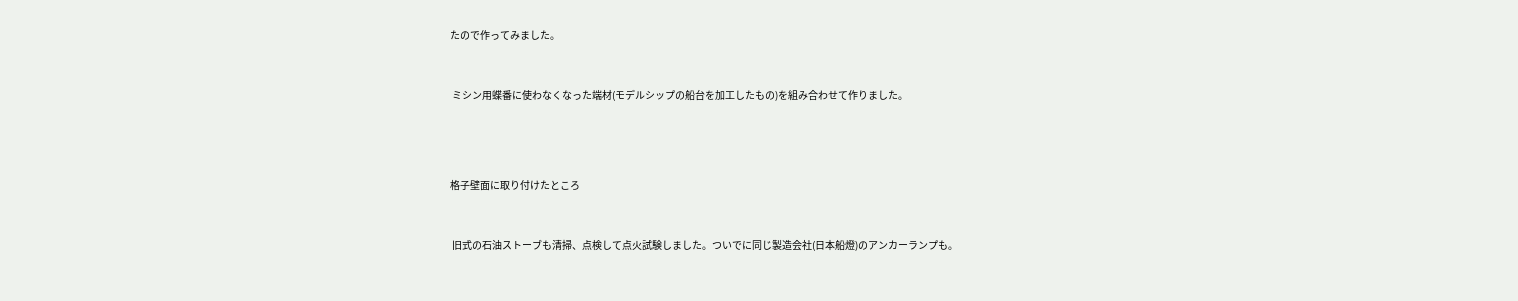たので作ってみました。



 ミシン用蝶番に使わなくなった端材(モデルシップの船台を加工したもの)を組み合わせて作りました。





格子壁面に取り付けたところ



 旧式の石油ストーブも清掃、点検して点火試験しました。ついでに同じ製造会社(日本船燈)のアンカーランプも。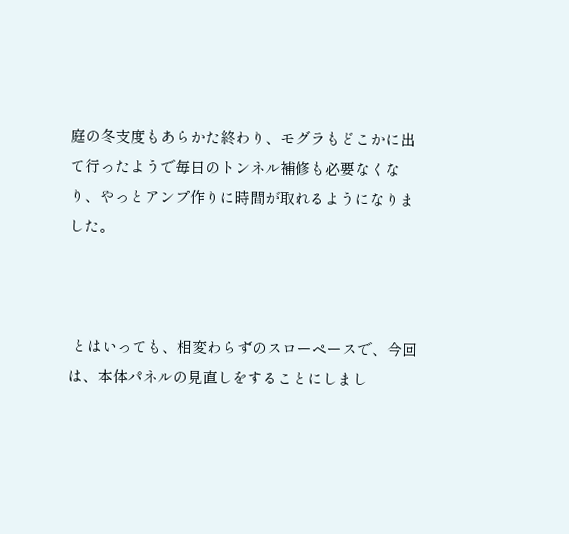庭の冬支度もあらかた終わり、モグラもどこかに出て行ったようで毎日のトンネル補修も必要なくなり、やっとアンプ作りに時間が取れるようになりました。



 とはいっても、相変わらずのスローペースで、今回は、本体パネルの見直しをすることにしまし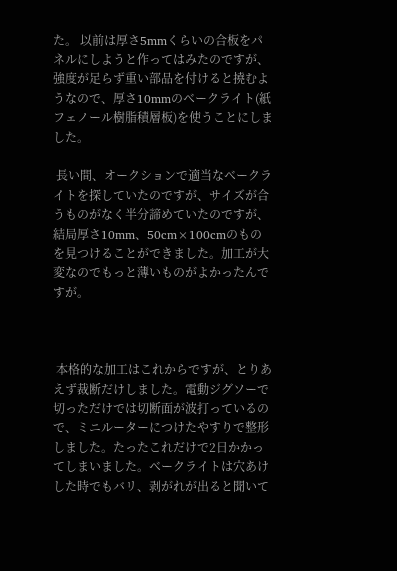た。 以前は厚さ5mmくらいの合板をパネルにしようと作ってはみたのですが、強度が足らず重い部品を付けると撓むようなので、厚さ10mmのベークライト(紙フェノール樹脂積層板)を使うことにしました。

 長い間、オークションで適当なベークライトを探していたのですが、サイズが合うものがなく半分諦めていたのですが、結局厚さ10mm、50cm×100cmのものを見つけることができました。加工が大変なのでもっと薄いものがよかったんですが。



 本格的な加工はこれからですが、とりあえず裁断だけしました。電動ジグソーで切っただけでは切断面が波打っているので、ミニルーターにつけたやすりで整形しました。たったこれだけで2日かかってしまいました。ベークライトは穴あけした時でもバリ、剥がれが出ると聞いて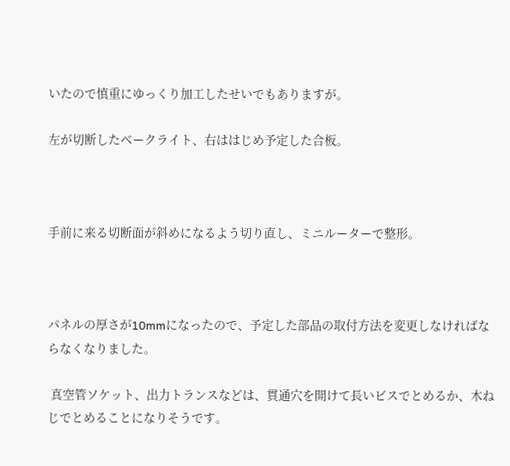いたので慎重にゆっくり加工したせいでもありますが。

左が切断したベークライト、右ははじめ予定した合板。



手前に来る切断面が斜めになるよう切り直し、ミニルーターで整形。



パネルの厚さが10mmになったので、予定した部品の取付方法を変更しなければならなくなりました。

 真空管ソケット、出力トランスなどは、貫通穴を開けて長いビスでとめるか、木ねじでとめることになりそうです。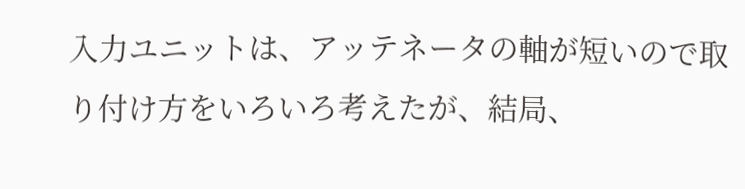入力ユニットは、アッテネータの軸が短いので取り付け方をいろいろ考えたが、結局、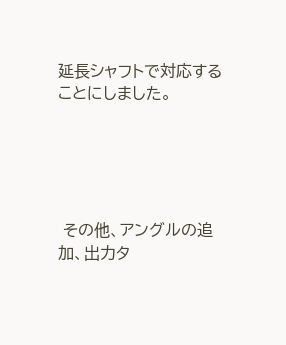延長シャフトで対応することにしました。





 その他、アングルの追加、出力タ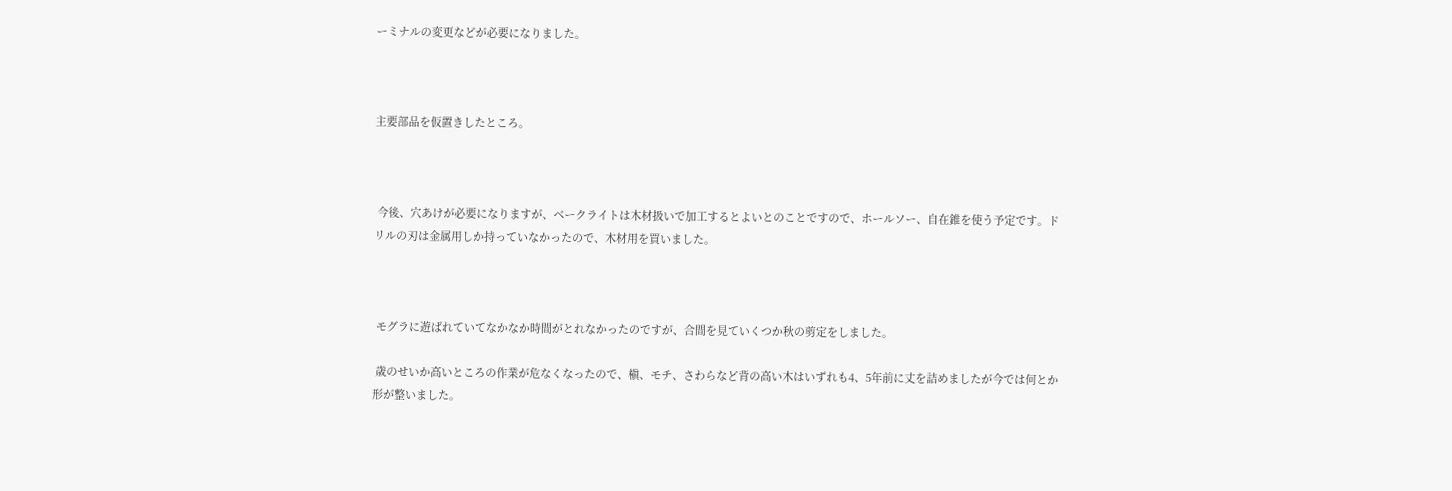ーミナルの変更などが必要になりました。



主要部品を仮置きしたところ。



 今後、穴あけが必要になりますが、ベークライトは木材扱いで加工するとよいとのことですので、ホールソー、自在錐を使う予定です。ドリルの刃は金属用しか持っていなかったので、木材用を買いました。



 モグラに遊ばれていてなかなか時間がとれなかったのですが、合間を見ていくつか秋の剪定をしました。

 歳のせいか高いところの作業が危なくなったので、槇、モチ、さわらなど背の高い木はいずれも4、5年前に丈を詰めましたが今では何とか形が整いました。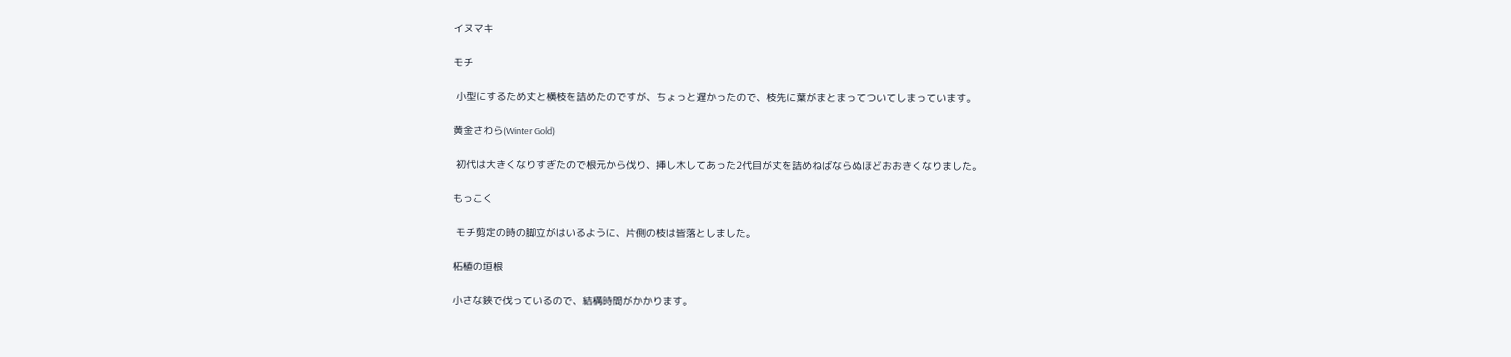イヌマキ

モチ

 小型にするため丈と横枝を詰めたのですが、ちょっと遅かったので、枝先に葉がまとまってついてしまっています。

黄金さわら(Winter Gold)

 初代は大きくなりすぎたので根元から伐り、挿し木してあった2代目が丈を詰めねばならぬほどおおきくなりました。

もっこく

 モチ剪定の時の脚立がはいるように、片側の枝は皆落としました。

柘植の垣根

小さな鋏で伐っているので、結構時間がかかります。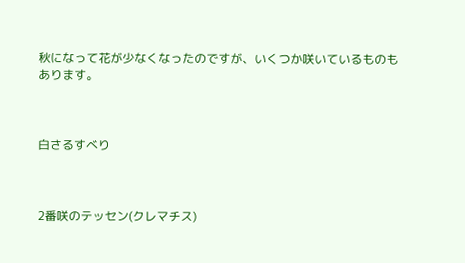秋になって花が少なくなったのですが、いくつか咲いているものもあります。



白さるすべり



2番咲のテッセン(クレマチス)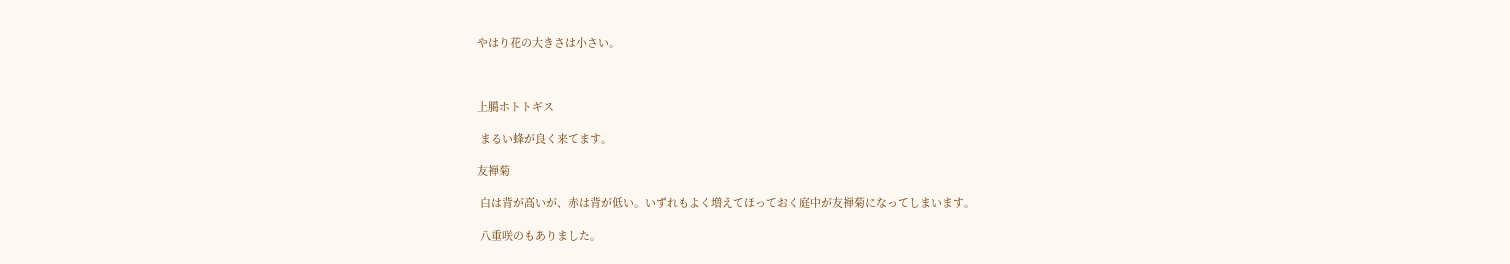やはり花の大きさは小さい。



上臈ホトトギス

 まるい蜂が良く来てます。

友禅菊

 白は背が高いが、赤は背が低い。いずれもよく増えてほっておく庭中が友禅菊になってしまいます。

 八重咲のもありました。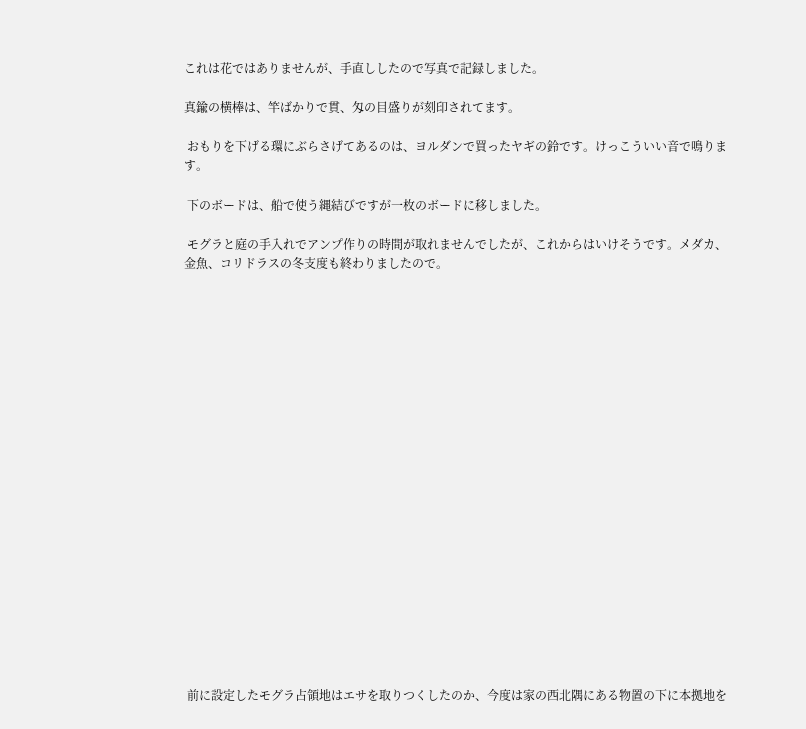これは花ではありませんが、手直ししたので写真で記録しました。

真鍮の横棒は、竿ばかりで貫、匁の目盛りが刻印されてます。

 おもりを下げる環にぶらさげてあるのは、ヨルダンで買ったヤギの鈴です。けっこういい音で鳴ります。

 下のボードは、船で使う縄結びですが一枚のボードに移しました。

 モグラと庭の手入れでアンプ作りの時間が取れませんでしたが、これからはいけそうです。メダカ、金魚、コリドラスの冬支度も終わりましたので。





















 前に設定したモグラ占領地はエサを取りつくしたのか、今度は家の西北隅にある物置の下に本拠地を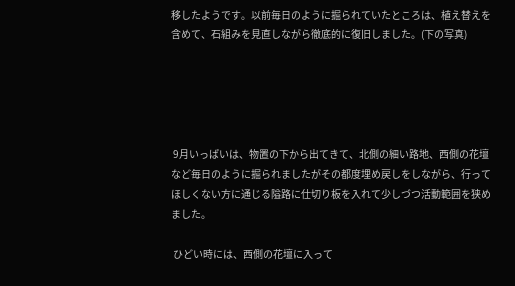移したようです。以前毎日のように掘られていたところは、植え替えを含めて、石組みを見直しながら徹底的に復旧しました。(下の写真)





 9月いっぱいは、物置の下から出てきて、北側の細い路地、西側の花壇など毎日のように掘られましたがその都度埋め戻しをしながら、行ってほしくない方に通じる隘路に仕切り板を入れて少しづつ活動範囲を狭めました。

 ひどい時には、西側の花壇に入って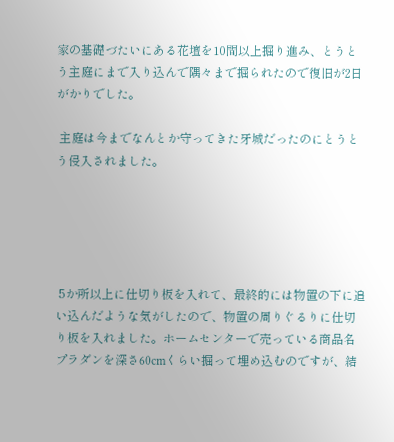家の基礎づたいにある花壇を10間以上掘り進み、とうとう主庭にまで入り込んで隅々まで掘られたので復旧が2日がかりでした。

 主庭は今までなんとか守ってきた牙城だったのにとうとう侵入されました。





 5か所以上に仕切り板を入れて、最終的には物置の下に追い込んだような気がしたので、物置の周りぐるりに仕切り板を入れました。ホームセンターで売っている商品名プラダンを深さ60cmくらい掘って埋め込むのですが、結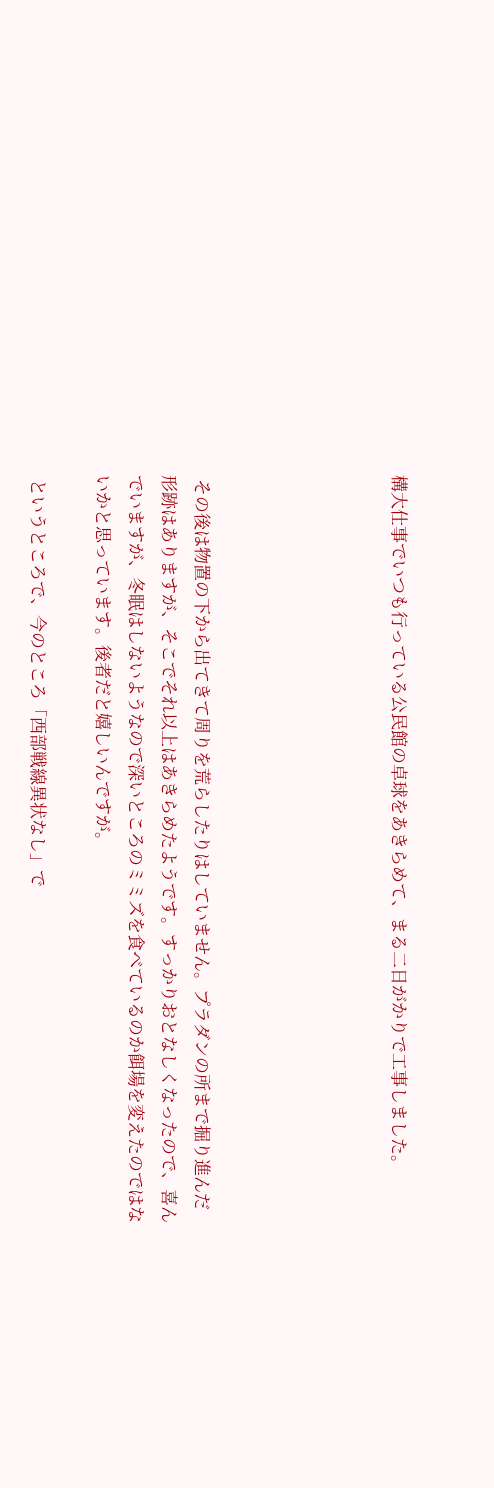構大仕事でいつも行っている公民館の卓球をあきらめて、まる二日がかりで工事しました。





 その後は物置の下から出てきて周りを荒らしたりはしていません。プラダンの所まで掘り進んだ形跡はありますが、そこでそれ以上はあきらめたようです。すっかりおとなしくなったので、喜んでいますが、冬眠はしないようなので深いところのミミズを食べているのか餌場を変えたのではないかと思っています。後者だと嬉しいんですが。

 というところで、今のところ「西部戦線異状なし」で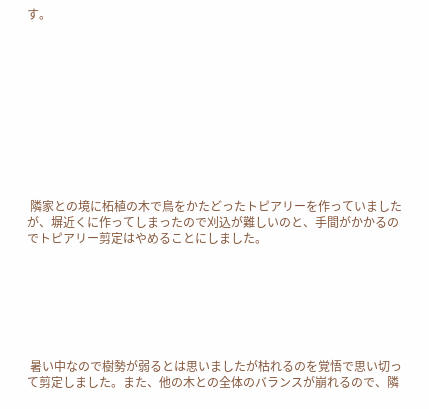す。











 隣家との境に柘植の木で鳥をかたどったトピアリーを作っていましたが、塀近くに作ってしまったので刈込が難しいのと、手間がかかるのでトピアリー剪定はやめることにしました。







 暑い中なので樹勢が弱るとは思いましたが枯れるのを覚悟で思い切って剪定しました。また、他の木との全体のバランスが崩れるので、隣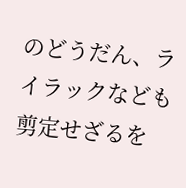のどうだん、ライラックなども剪定せざるを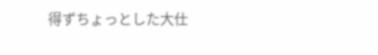得ずちょっとした大仕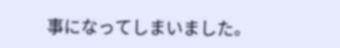事になってしまいました。